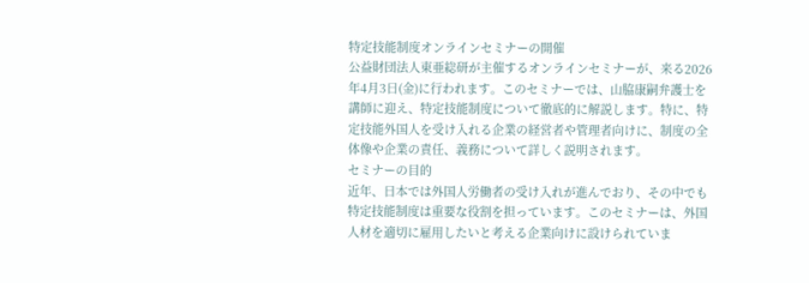特定技能制度オンラインセミナーの開催
公益財団法人東亜総研が主催するオンラインセミナーが、来る2026年4月3日(金)に行われます。このセミナーでは、山脇康嗣弁護士を講師に迎え、特定技能制度について徹底的に解説します。特に、特定技能外国人を受け入れる企業の経営者や管理者向けに、制度の全体像や企業の責任、義務について詳しく説明されます。
セミナーの目的
近年、日本では外国人労働者の受け入れが進んでおり、その中でも特定技能制度は重要な役割を担っています。このセミナーは、外国人材を適切に雇用したいと考える企業向けに設けられていま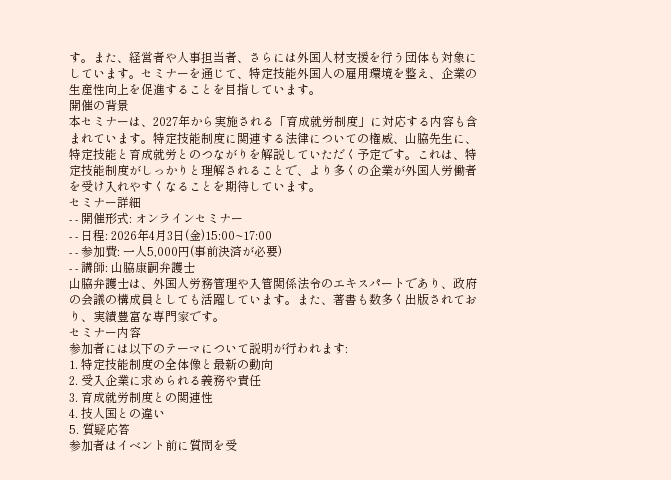す。また、経営者や人事担当者、さらには外国人材支援を行う団体も対象にしています。セミナーを通じて、特定技能外国人の雇用環境を整え、企業の生産性向上を促進することを目指しています。
開催の背景
本セミナーは、2027年から実施される「育成就労制度」に対応する内容も含まれています。特定技能制度に関連する法律についての権威、山脇先生に、特定技能と育成就労とのつながりを解説していただく予定です。これは、特定技能制度がしっかりと理解されることで、より多くの企業が外国人労働者を受け入れやすくなることを期待しています。
セミナー詳細
- - 開催形式: オンラインセミナー
- - 日程: 2026年4月3日(金)15:00~17:00
- - 参加費: 一人5,000円(事前決済が必要)
- - 講師: 山脇康嗣弁護士
山脇弁護士は、外国人労務管理や入管関係法令のエキスパートであり、政府の会議の構成員としても活躍しています。また、著書も数多く出版されており、実績豊富な専門家です。
セミナー内容
参加者には以下のテーマについて説明が行われます:
1. 特定技能制度の全体像と最新の動向
2. 受入企業に求められる義務や責任
3. 育成就労制度との関連性
4. 技人国との違い
5. 質疑応答
参加者はイベント前に質問を受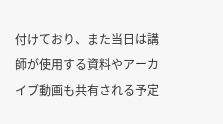付けており、また当日は講師が使用する資料やアーカイブ動画も共有される予定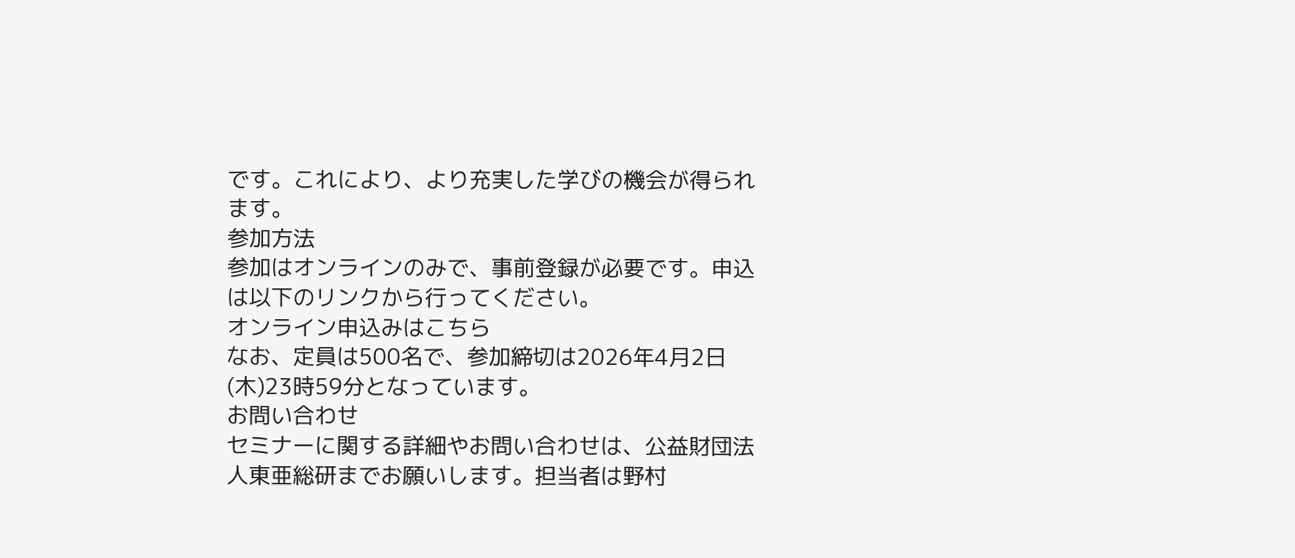です。これにより、より充実した学びの機会が得られます。
参加方法
参加はオンラインのみで、事前登録が必要です。申込は以下のリンクから行ってください。
オンライン申込みはこちら
なお、定員は500名で、参加締切は2026年4月2日(木)23時59分となっています。
お問い合わせ
セミナーに関する詳細やお問い合わせは、公益財団法人東亜総研までお願いします。担当者は野村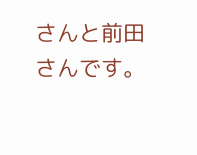さんと前田さんです。